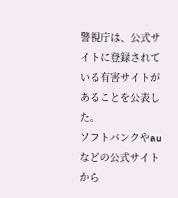警視庁は、公式サイトに登録されている有害サイトがあることを公表した。
ソフトバンクやauなどの公式サイトから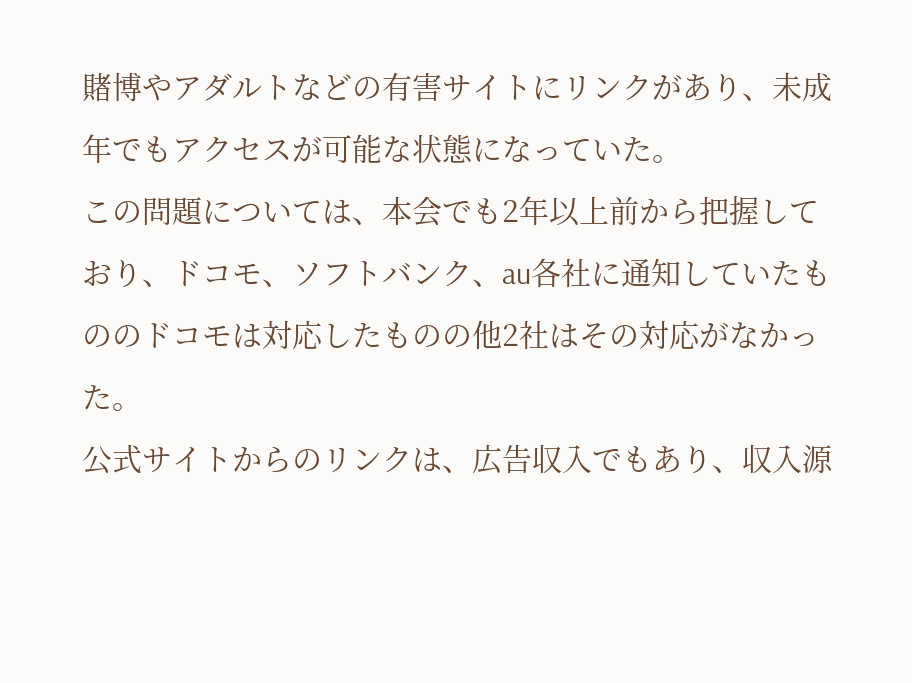賭博やアダルトなどの有害サイトにリンクがあり、未成年でもアクセスが可能な状態になっていた。
この問題については、本会でも2年以上前から把握しており、ドコモ、ソフトバンク、au各社に通知していたもののドコモは対応したものの他2社はその対応がなかった。
公式サイトからのリンクは、広告収入でもあり、収入源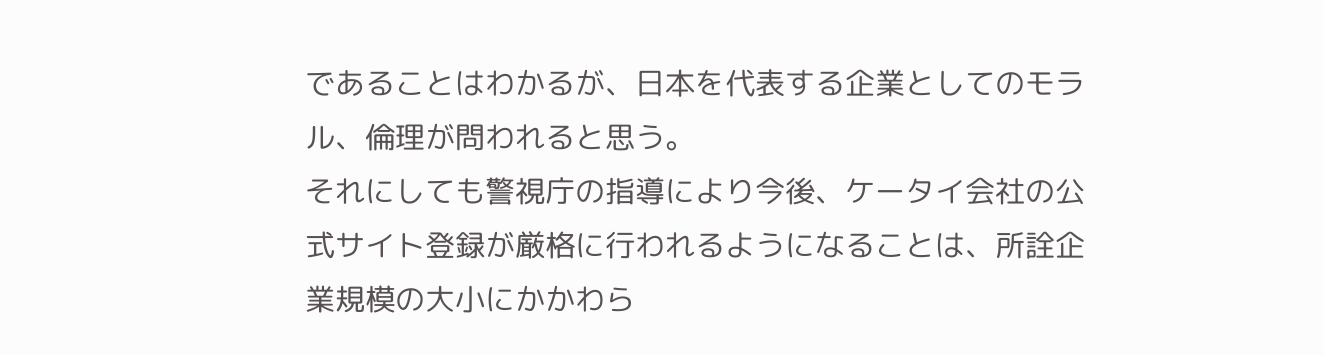であることはわかるが、日本を代表する企業としてのモラル、倫理が問われると思う。
それにしても警視庁の指導により今後、ケータイ会社の公式サイト登録が厳格に行われるようになることは、所詮企業規模の大小にかかわら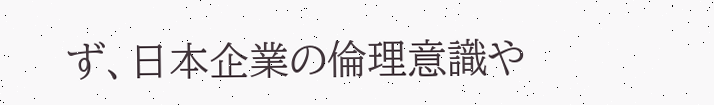ず、日本企業の倫理意識や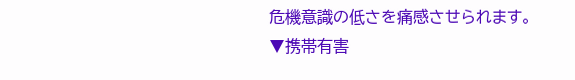危機意識の低さを痛感させられます。
▼携帯有害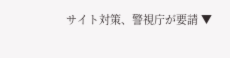サイト対策、警視庁が要請 ▼